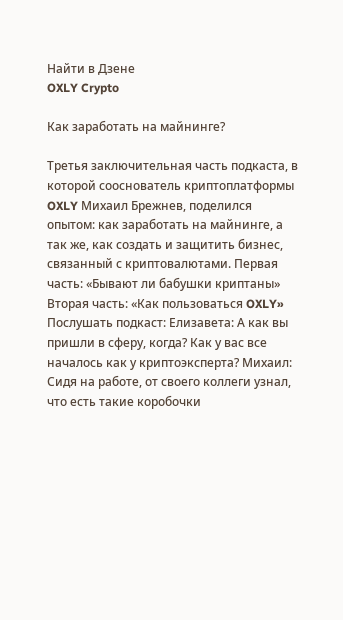Найти в Дзене
OXLY Crypto

Как заработать на майнинге?

Третья заключительная часть подкаста, в которой сооснователь криптоплатформы OXLY Михаил Брежнев, поделился опытом: как заработать на майнинге, а так же, как создать и защитить бизнес, связанный с криптовалютами. Первая часть: «Бывают ли бабушки криптаны» Вторая часть: «Как пользоваться OXLY» Послушать подкаст: Елизавета: А как вы пришли в сферу, когда? Как у вас все началось как у криптоэксперта? Михаил: Сидя на работе, от своего коллеги узнал, что есть такие коробочки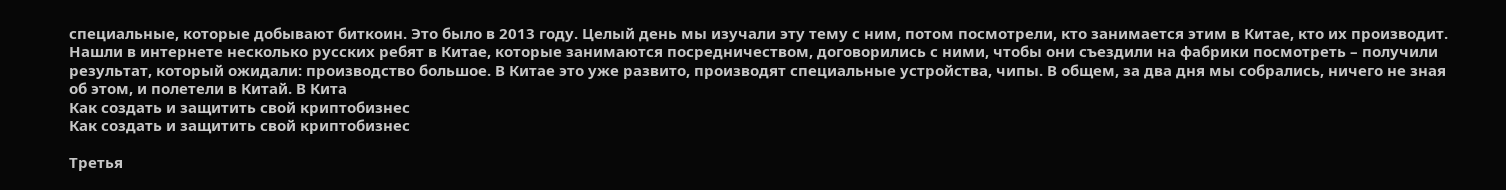специальные, которые добывают биткоин. Это было в 2013 году. Целый день мы изучали эту тему с ним, потом посмотрели, кто занимается этим в Китае, кто их производит. Нашли в интернете несколько русских ребят в Китае, которые занимаются посредничеством, договорились с ними, чтобы они съездили на фабрики посмотреть – получили результат, который ожидали: производство большое. В Китае это уже развито, производят специальные устройства, чипы. В общем, за два дня мы собрались, ничего не зная об этом, и полетели в Китай. В Кита
Как создать и защитить свой криптобизнес
Как создать и защитить свой криптобизнес

Третья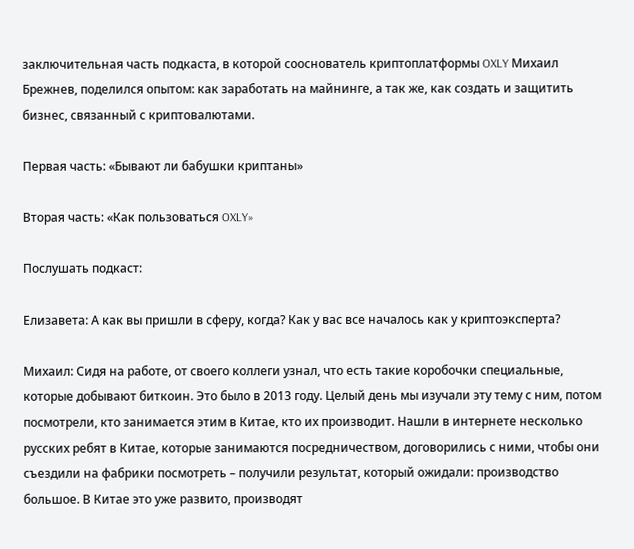заключительная часть подкаста, в которой сооснователь криптоплатформы OXLY Михаил Брежнев, поделился опытом: как заработать на майнинге, а так же, как создать и защитить бизнес, связанный с криптовалютами.

Первая часть: «Бывают ли бабушки криптаны»

Вторая часть: «Как пользоваться OXLY»

Послушать подкаст:

Елизавета: А как вы пришли в сферу, когда? Как у вас все началось как у криптоэксперта?

Михаил: Сидя на работе, от своего коллеги узнал, что есть такие коробочки специальные, которые добывают биткоин. Это было в 2013 году. Целый день мы изучали эту тему с ним, потом посмотрели, кто занимается этим в Китае, кто их производит. Нашли в интернете несколько русских ребят в Китае, которые занимаются посредничеством, договорились с ними, чтобы они съездили на фабрики посмотреть – получили результат, который ожидали: производство большое. В Китае это уже развито, производят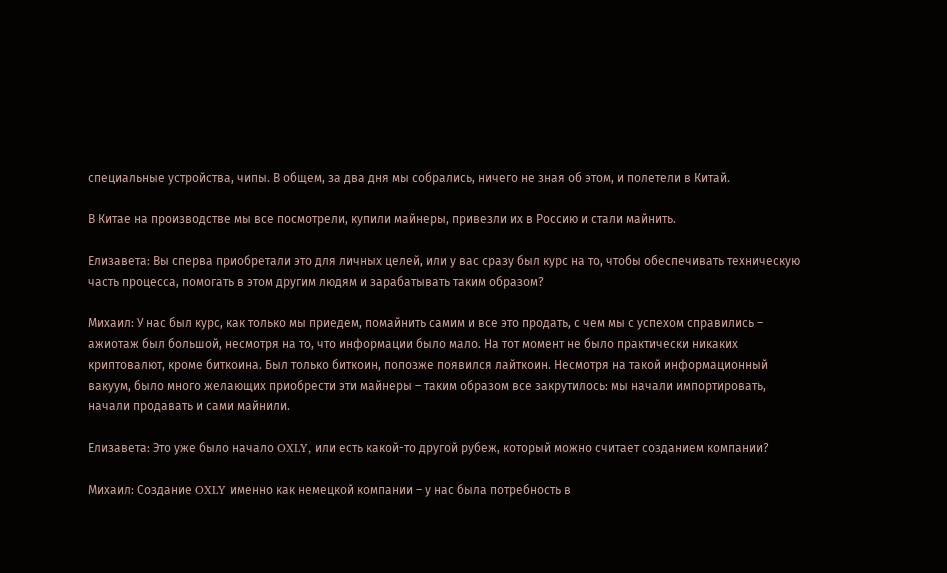специальные устройства, чипы. В общем, за два дня мы собрались, ничего не зная об этом, и полетели в Китай.

В Китае на производстве мы все посмотрели, купили майнеры, привезли их в Россию и стали майнить.

Елизавета: Вы сперва приобретали это для личных целей, или у вас сразу был курс на то, чтобы обеспечивать техническую часть процесса, помогать в этом другим людям и зарабатывать таким образом?

Михаил: У нас был курс, как только мы приедем, помайнить самим и все это продать, с чем мы с успехом справились – ажиотаж был большой, несмотря на то, что информации было мало. На тот момент не было практически никаких криптовалют, кроме биткоина. Был только биткоин, попозже появился лайткоин. Несмотря на такой информационный вакуум, было много желающих приобрести эти майнеры – таким образом все закрутилось: мы начали импортировать, начали продавать и сами майнили.

Елизавета: Это уже было начало OXLY, или есть какой-то другой рубеж, который можно считает созданием компании?

Михаил: Создание OXLY именно как немецкой компании – у нас была потребность в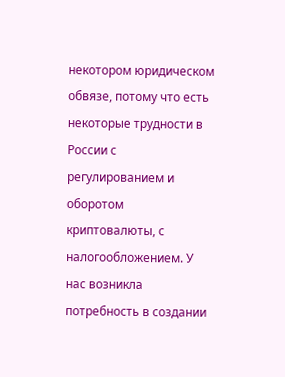некотором юридическом обвязе, потому что есть некоторые трудности в России с регулированием и оборотом криптовалюты, с налогообложением. У нас возникла потребность в создании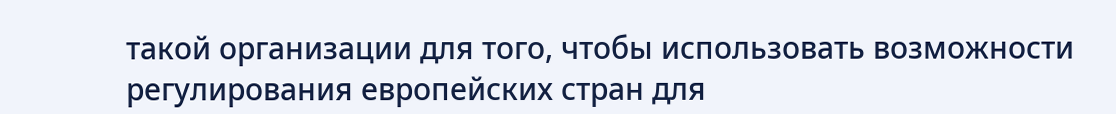такой организации для того, чтобы использовать возможности регулирования европейских стран для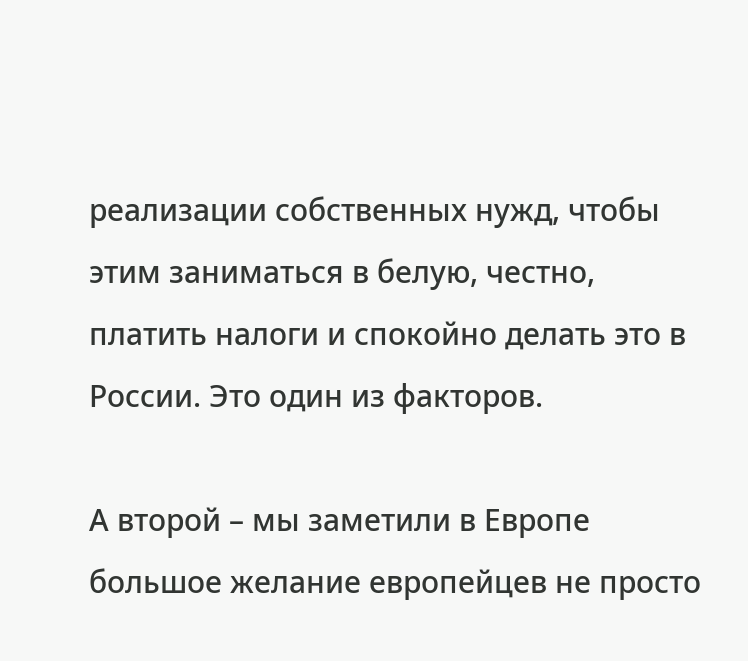реализации собственных нужд, чтобы этим заниматься в белую, честно, платить налоги и спокойно делать это в России. Это один из факторов.

А второй – мы заметили в Европе большое желание европейцев не просто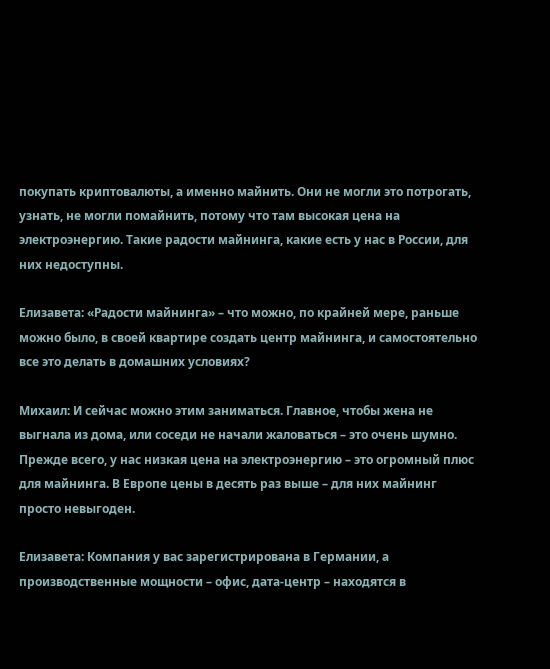покупать криптовалюты, а именно майнить. Они не могли это потрогать, узнать, не могли помайнить, потому что там высокая цена на электроэнергию. Такие радости майнинга, какие есть у нас в России, для них недоступны.

Елизавета: «Радости майнинга» – что можно, по крайней мере, раньше можно было, в своей квартире создать центр майнинга, и самостоятельно все это делать в домашних условиях?

Михаил: И сейчас можно этим заниматься. Главное, чтобы жена не выгнала из дома, или соседи не начали жаловаться – это очень шумно. Прежде всего, у нас низкая цена на электроэнергию – это огромный плюс для майнинга. В Европе цены в десять раз выше – для них майнинг просто невыгоден.

Елизавета: Компания у вас зарегистрирована в Германии, а производственные мощности – офис, дата-центр – находятся в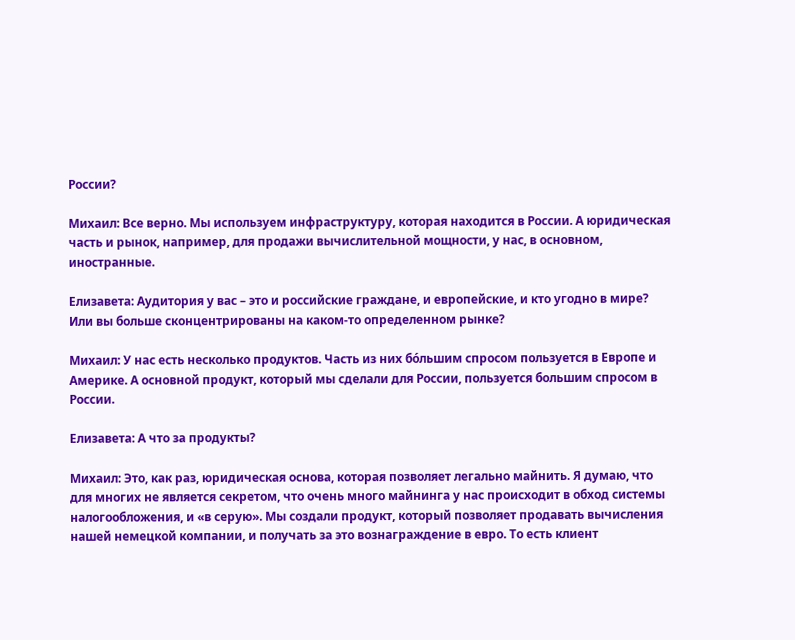России?

Михаил: Все верно. Мы используем инфраструктуру, которая находится в России. А юридическая часть и рынок, например, для продажи вычислительной мощности, у нас, в основном, иностранные.

Елизавета: Аудитория у вас – это и российские граждане, и европейские, и кто угодно в мире? Или вы больше сконцентрированы на каком-то определенном рынке?

Михаил: У нас есть несколько продуктов. Часть из них бо́льшим спросом пользуется в Европе и Америке. А основной продукт, который мы сделали для России, пользуется большим спросом в России.

Елизавета: А что за продукты?

Михаил: Это, как раз, юридическая основа, которая позволяет легально майнить. Я думаю, что для многих не является секретом, что очень много майнинга у нас происходит в обход системы налогообложения, и «в серую». Мы создали продукт, который позволяет продавать вычисления нашей немецкой компании, и получать за это вознаграждение в евро. То есть клиент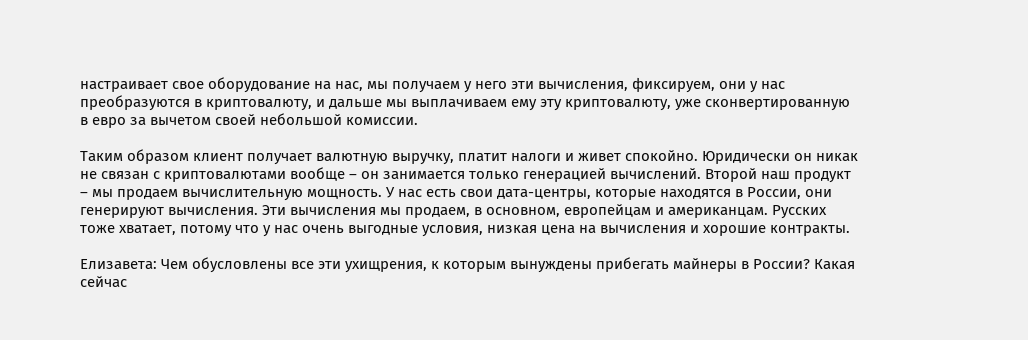настраивает свое оборудование на нас, мы получаем у него эти вычисления, фиксируем, они у нас преобразуются в криптовалюту, и дальше мы выплачиваем ему эту криптовалюту, уже сконвертированную в евро за вычетом своей небольшой комиссии.

Таким образом клиент получает валютную выручку, платит налоги и живет спокойно. Юридически он никак не связан с криптовалютами вообще – он занимается только генерацией вычислений. Второй наш продукт – мы продаем вычислительную мощность. У нас есть свои дата-центры, которые находятся в России, они генерируют вычисления. Эти вычисления мы продаем, в основном, европейцам и американцам. Русских тоже хватает, потому что у нас очень выгодные условия, низкая цена на вычисления и хорошие контракты.

Елизавета: Чем обусловлены все эти ухищрения, к которым вынуждены прибегать майнеры в России? Какая сейчас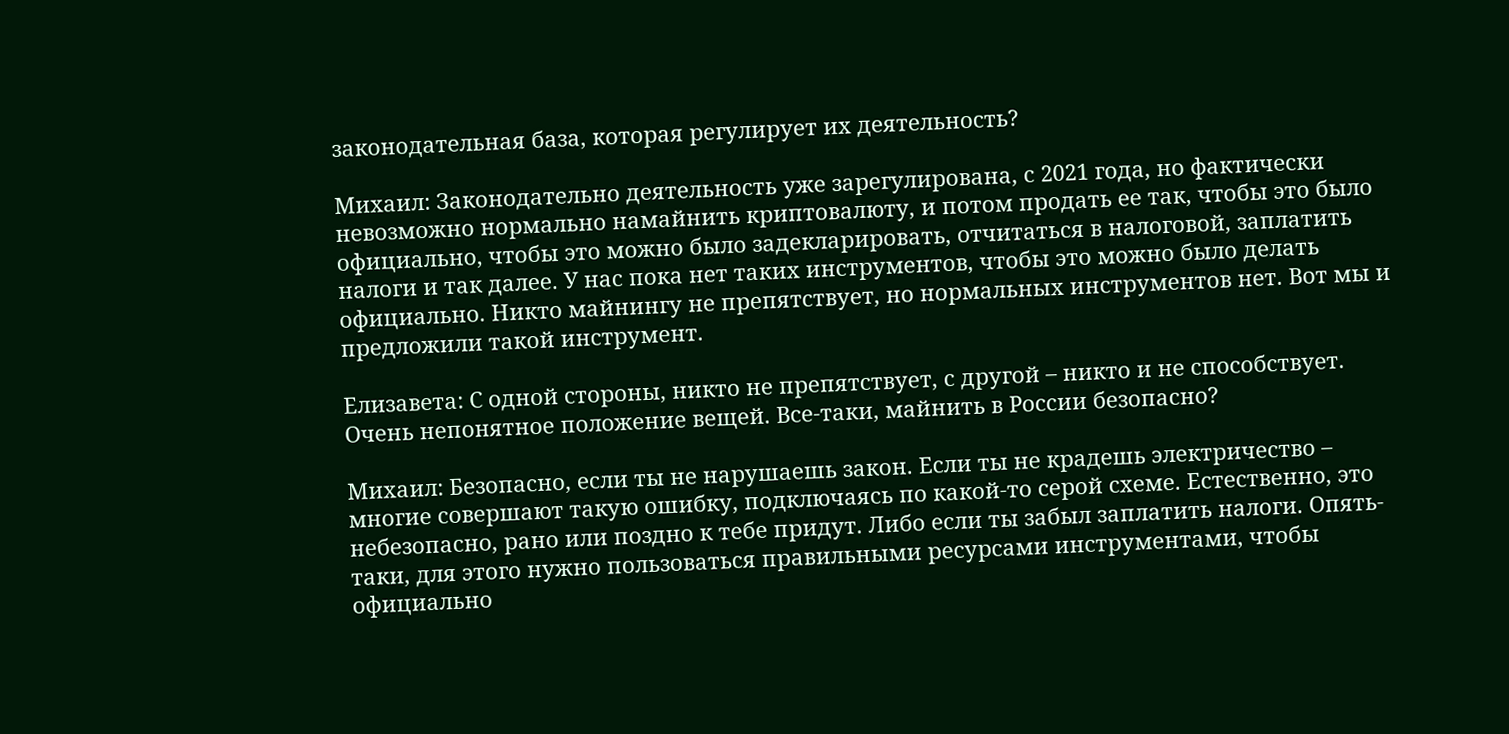законодательная база, которая регулирует их деятельность?

Михаил: Законодательно деятельность уже зарегулирована, с 2021 года, но фактически невозможно нормально намайнить криптовалюту, и потом продать ее так, чтобы это было официально, чтобы это можно было задекларировать, отчитаться в налоговой, заплатить налоги и так далее. У нас пока нет таких инструментов, чтобы это можно было делать официально. Никто майнингу не препятствует, но нормальных инструментов нет. Вот мы и предложили такой инструмент.

Елизавета: С одной стороны, никто не препятствует, с другой – никто и не способствует. Очень непонятное положение вещей. Все-таки, майнить в России безопасно?

Михаил: Безопасно, если ты не нарушаешь закон. Если ты не крадешь электричество – многие совершают такую ошибку, подключаясь по какой-то серой схеме. Естественно, это небезопасно, рано или поздно к тебе придут. Либо если ты забыл заплатить налоги. Опять-таки, для этого нужно пользоваться правильными ресурсами инструментами, чтобы официально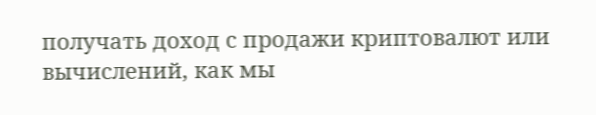получать доход с продажи криптовалют или вычислений, как мы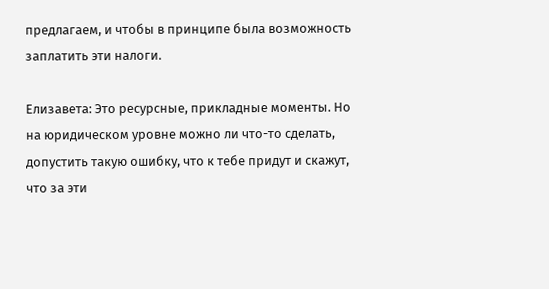предлагаем, и чтобы в принципе была возможность заплатить эти налоги.

Елизавета: Это ресурсные, прикладные моменты. Но на юридическом уровне можно ли что-то сделать, допустить такую ошибку, что к тебе придут и скажут, что за эти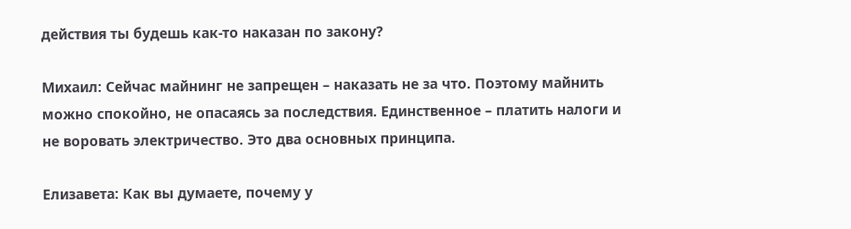действия ты будешь как-то наказан по закону?

Михаил: Сейчас майнинг не запрещен – наказать не за что. Поэтому майнить можно спокойно, не опасаясь за последствия. Единственное – платить налоги и не воровать электричество. Это два основных принципа.

Елизавета: Как вы думаете, почему у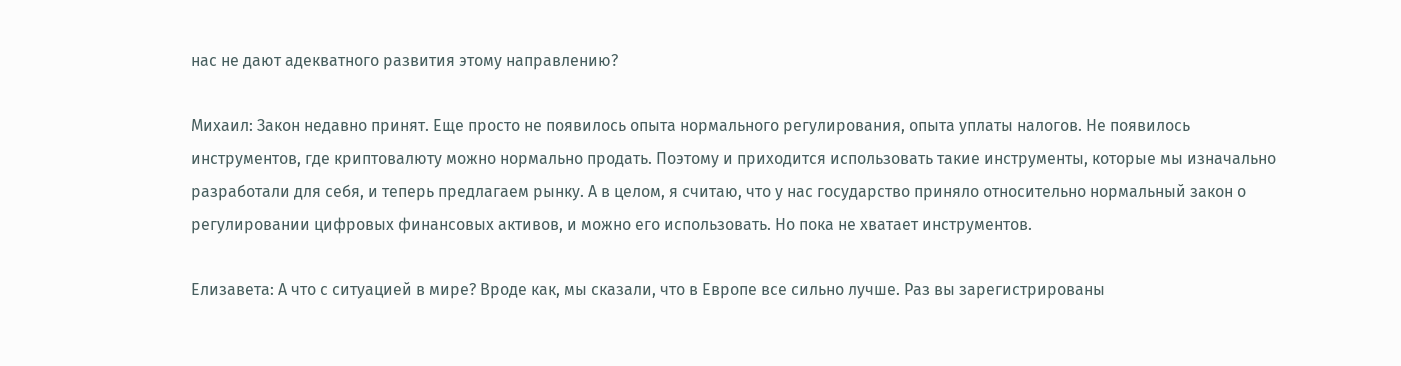нас не дают адекватного развития этому направлению?

Михаил: Закон недавно принят. Еще просто не появилось опыта нормального регулирования, опыта уплаты налогов. Не появилось инструментов, где криптовалюту можно нормально продать. Поэтому и приходится использовать такие инструменты, которые мы изначально разработали для себя, и теперь предлагаем рынку. А в целом, я считаю, что у нас государство приняло относительно нормальный закон о регулировании цифровых финансовых активов, и можно его использовать. Но пока не хватает инструментов.

Елизавета: А что с ситуацией в мире? Вроде как, мы сказали, что в Европе все сильно лучше. Раз вы зарегистрированы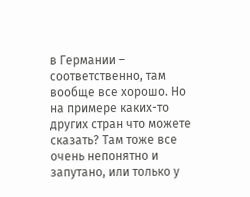в Германии – соответственно, там вообще все хорошо. Но на примере каких-то других стран что можете сказать? Там тоже все очень непонятно и запутано, или только у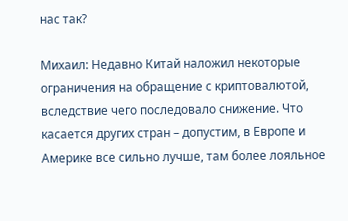нас так?

Михаил: Недавно Китай наложил некоторые ограничения на обращение с криптовалютой, вследствие чего последовало снижение. Что касается других стран – допустим, в Европе и Америке все сильно лучше, там более лояльное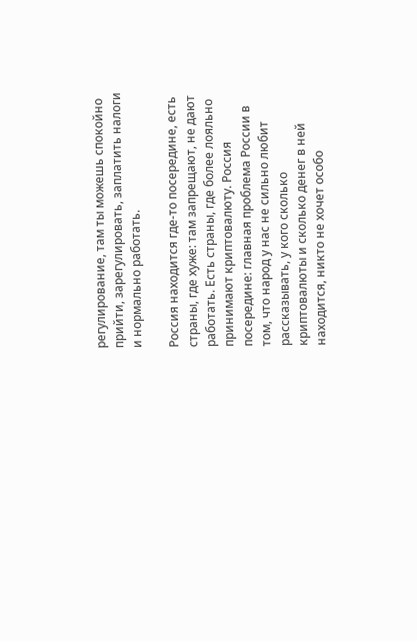регулирование, там ты можешь спокойно прийти, зарегулировать, заплатить налоги и нормально работать.

Россия находится где-то посередине, есть страны, где хуже: там запрещают, не дают работать. Есть страны, где более лояльно принимают криптовалюту. Россия посередине: главная проблема России в том, что народ у нас не сильно любит рассказывать, у кого сколько криптовалюты и сколько денег в ней находится, никто не хочет особо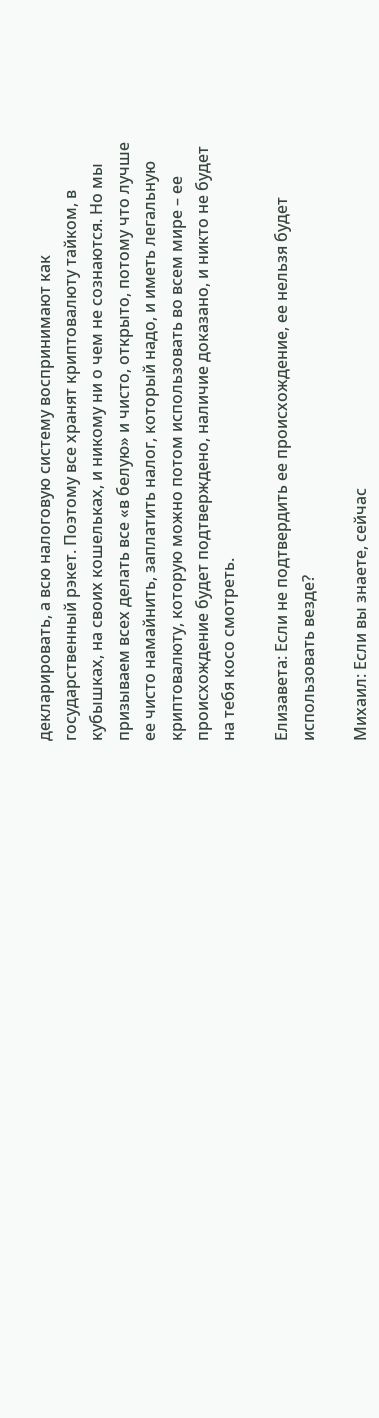декларировать, а всю налоговую систему воспринимают как государственный рэкет. Поэтому все хранят криптовалюту тайком, в кубышках, на своих кошельках, и никому ни о чем не сознаются. Но мы призываем всех делать все «в белую» и чисто, открыто, потому что лучше ее чисто намайнить, заплатить налог, который надо, и иметь легальную криптовалюту, которую можно потом использовать во всем мире – ее происхождение будет подтверждено, наличие доказано, и никто не будет на тебя косо смотреть.

Елизавета: Если не подтвердить ее происхождение, ее нельзя будет использовать везде?

Михаил: Если вы знаете, сейчас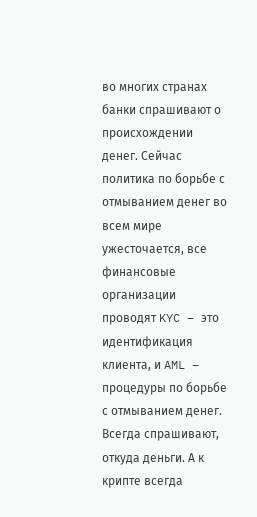во многих странах банки спрашивают о происхождении денег. Сейчас политика по борьбе с отмыванием денег во всем мире ужесточается, все финансовые организации проводят KYC – это идентификация клиента, и AML – процедуры по борьбе с отмыванием денег. Всегда спрашивают, откуда деньги. А к крипте всегда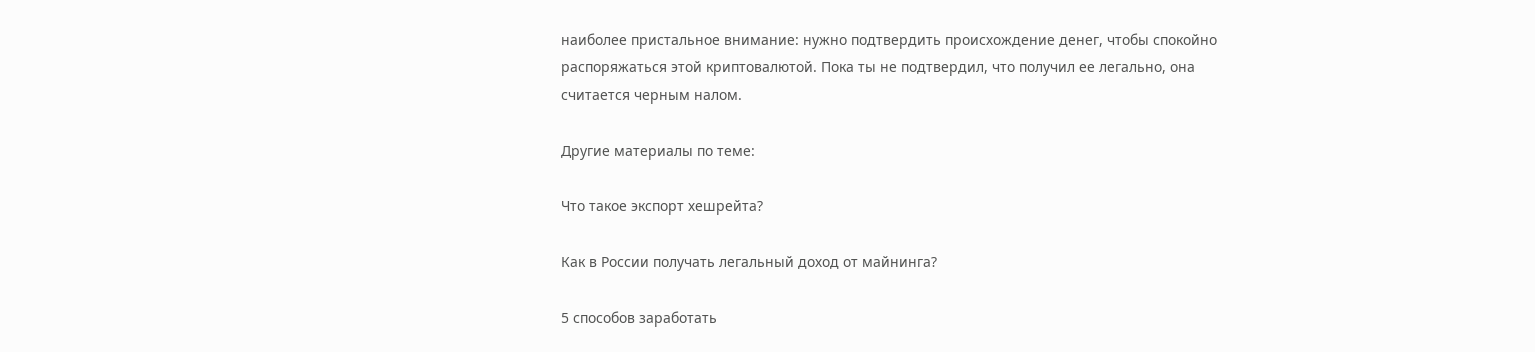наиболее пристальное внимание: нужно подтвердить происхождение денег, чтобы спокойно распоряжаться этой криптовалютой. Пока ты не подтвердил, что получил ее легально, она считается черным налом.

Другие материалы по теме:

Что такое экспорт хешрейта?

Как в России получать легальный доход от майнинга?

5 способов заработать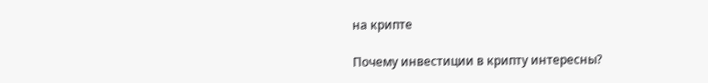на крипте

Почему инвестиции в крипту интересны?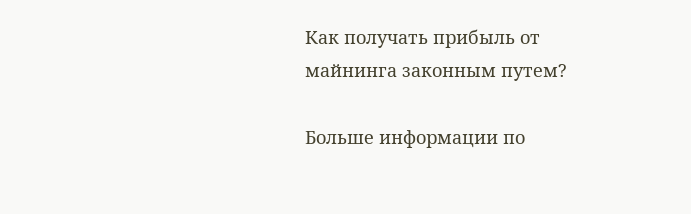Как получать прибыль от майнинга законным путем?

Больше информации по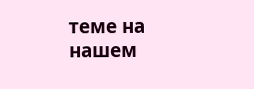теме на нашем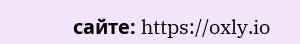сайте: https://oxly.io